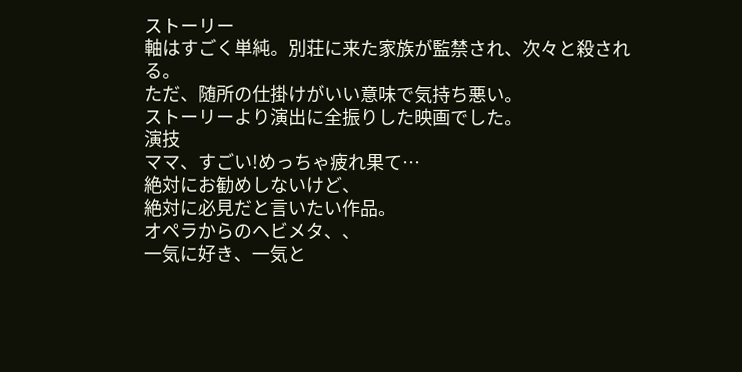ストーリー
軸はすごく単純。別荘に来た家族が監禁され、次々と殺される。
ただ、随所の仕掛けがいい意味で気持ち悪い。
ストーリーより演出に全振りした映画でした。
演技
ママ、すごい!めっちゃ疲れ果て…
絶対にお勧めしないけど、
絶対に必見だと言いたい作品。
オペラからのヘビメタ、、
一気に好き、一気と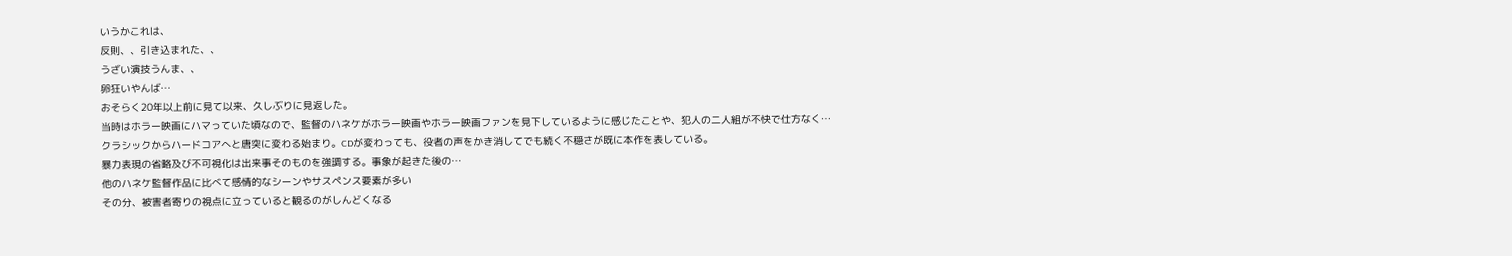いうかこれは、
反則、、引き込まれた、、
うざい演技うんま、、
卵狂いやんば…
おそらく20年以上前に見て以来、久しぶりに見返した。
当時はホラー映画にハマっていた頃なので、監督のハネケがホラー映画やホラー映画ファンを見下しているように感じたことや、犯人の二人組が不快で仕方なく…
クラシックからハードコアへと唐突に変わる始まり。CDが変わっても、役者の声をかき消してでも続く不穏さが既に本作を表している。
暴力表現の省略及び不可視化は出来事そのものを強調する。事象が起きた後の…
他のハネケ監督作品に比べて感情的なシーンやサスペンス要素が多い
その分、被害者寄りの視点に立っていると観るのがしんどくなる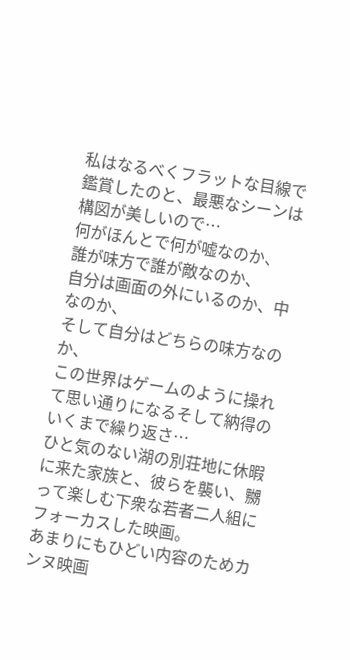私はなるべくフラットな目線で鑑賞したのと、最悪なシーンは構図が美しいので…
何がほんとで何が嘘なのか、
誰が味方で誰が敵なのか、
自分は画面の外にいるのか、中なのか、
そして自分はどちらの味方なのか、
この世界はゲームのように操れて思い通りになるそして納得のいくまで繰り返さ…
ひと気のない湖の別荘地に休暇に来た家族と、彼らを襲い、嬲って楽しむ下衆な若者二人組にフォーカスした映画。
あまりにもひどい内容のためカンヌ映画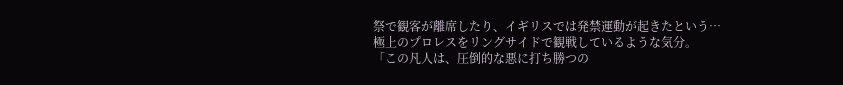祭で観客が離席したり、イギリスでは発禁運動が起きたという…
極上のプロレスをリングサイドで観戦しているような気分。
「この凡人は、圧倒的な悪に打ち勝つの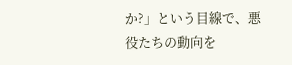か?」という目線で、悪役たちの動向を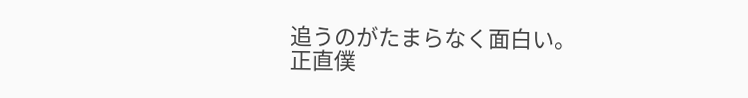追うのがたまらなく面白い。
正直僕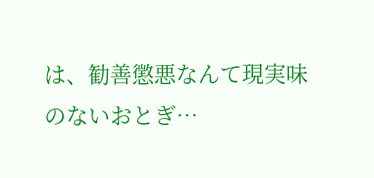は、勧善懲悪なんて現実味のないおとぎ…